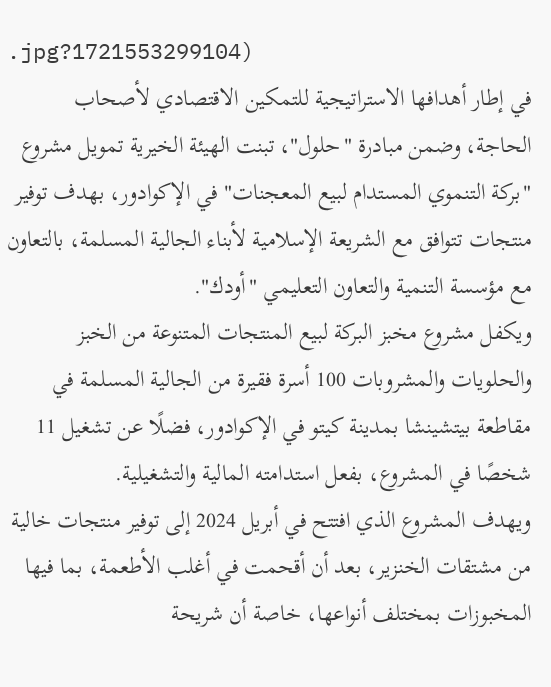.jpg?1721553299104)
في إطار أهدافها الاستراتيجية للتمكين الاقتصادي لأصحاب الحاجة، وضمن مبادرة "حلول"، تبنت الهيئة الخيرية تمويل مشروع "بركة التنموي المستدام لبيع المعجنات" في الإكوادور، بهدف توفير منتجات تتوافق مع الشريعة الإسلامية لأبناء الجالية المسلمة، بالتعاون مع مؤسسة التنمية والتعاون التعليمي "أودك".
ويكفل مشروع مخبز البركة لبيع المنتجات المتنوعة من الخبز والحلويات والمشروبات 100 أسرة فقيرة من الجالية المسلمة في مقاطعة بيتشينشا بمدينة كيتو في الإكوادور، فضلًا عن تشغيل 11 شخصًا في المشروع، بفعل استدامته المالية والتشغيلية.
ويهدف المشروع الذي افتتح في أبريل 2024 إلى توفير منتجات خالية من مشتقات الخنزير، بعد أن أقحمت في أغلب الأطعمة، بما فيها المخبوزات بمختلف أنواعها، خاصة أن شريحة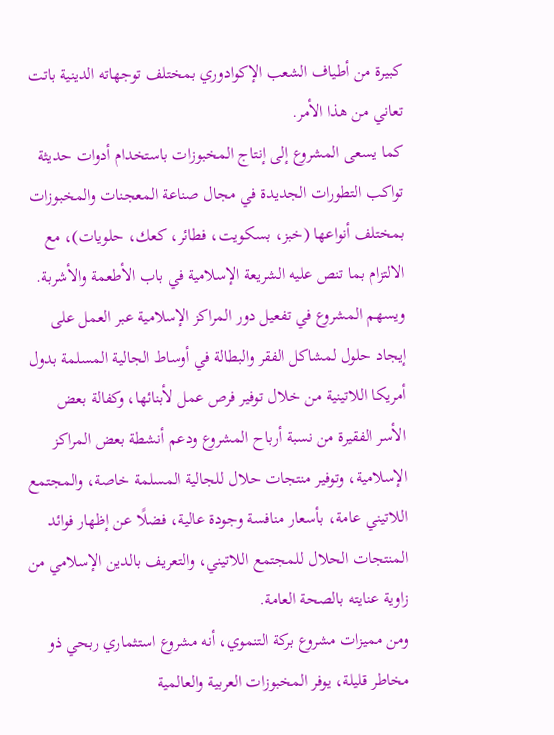كبيرة من أطياف الشعب الإكوادوري بمختلف توجهاته الدينية باتت تعاني من هذا الأمر.
كما يسعى المشروع إلى إنتاج المخبوزات باستخدام أدوات حديثة تواكب التطورات الجديدة في مجال صناعة المعجنات والمخبوزات بمختلف أنواعها (خبز، بسكويت، فطائر، كعك، حلويات)، مع الالتزام بما تنص عليه الشريعة الإسلامية في باب الأطعمة والأشربة.
ويسهم المشروع في تفعيل دور المراكز الإسلامية عبر العمل على إيجاد حلول لمشاكل الفقر والبطالة في أوساط الجالية المسلمة بدول أمريكا اللاتينية من خلال توفير فرص عمل لأبنائها، وكفالة بعض الأسر الفقيرة من نسبة أرباح المشروع ودعم أنشطة بعض المراكز الإسلامية، وتوفير منتجات حلال للجالية المسلمة خاصة، والمجتمع اللاتيني عامة، بأسعار منافسة وجودة عالية، فضلًا عن إظهار فوائد المنتجات الحلال للمجتمع اللاتيني، والتعريف بالدين الإسلامي من زاوية عنايته بالصحة العامة.
ومن مميزات مشروع بركة التنموي، أنه مشروع استثماري ربحي ذو مخاطر قليلة، يوفر المخبوزات العربية والعالمية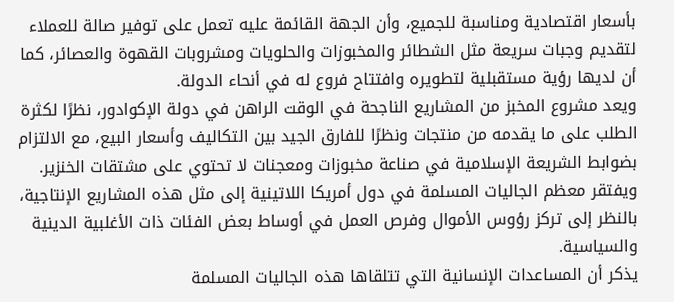بأسعار اقتصادية ومناسبة للجميع، وأن الجهة القائمة عليه تعمل على توفير صالة للعملاء لتقديم وجبات سريعة مثل الشطائر والمخبوزات والحلويات ومشروبات القهوة والعصائر، كما أن لديها رؤية مستقبلية لتطويره وافتتاح فروع له في أنحاء الدولة.
ويعد مشروع المخبز من المشاريع الناجحة في الوقت الراهن في دولة الإكوادور، نظرًا لكثرة الطلب على ما يقدمه من منتجات ونظرًا للفارق الجيد بين التكاليف وأسعار البيع، مع الالتزام بضوابط الشريعة الإسلامية في صناعة مخبوزات ومعجنات لا تحتوي على مشتقات الخنزير.
ويفتقر معظم الجاليات المسلمة في دول أمريكا اللاتينية إلى مثل هذه المشاريع الإنتاجية، بالنظر إلى تركز رؤوس الأموال وفرص العمل في أوساط بعض الفئات ذات الأغلبية الدينية والسياسية.
يذكر أن المساعدات الإنسانية التي تتلقاها هذه الجاليات المسلمة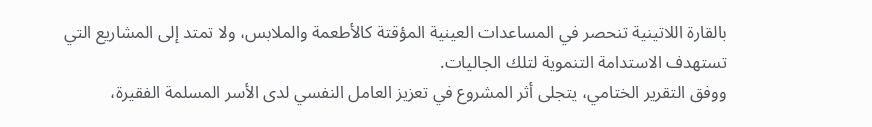بالقارة اللاتينية تنحصر في المساعدات العينية المؤقتة كالأطعمة والملابس، ولا تمتد إلى المشاريع التي تستهدف الاستدامة التنموية لتلك الجاليات.
ووفق التقرير الختامي، يتجلى أثر المشروع في تعزيز العامل النفسي لدى الأسر المسلمة الفقيرة،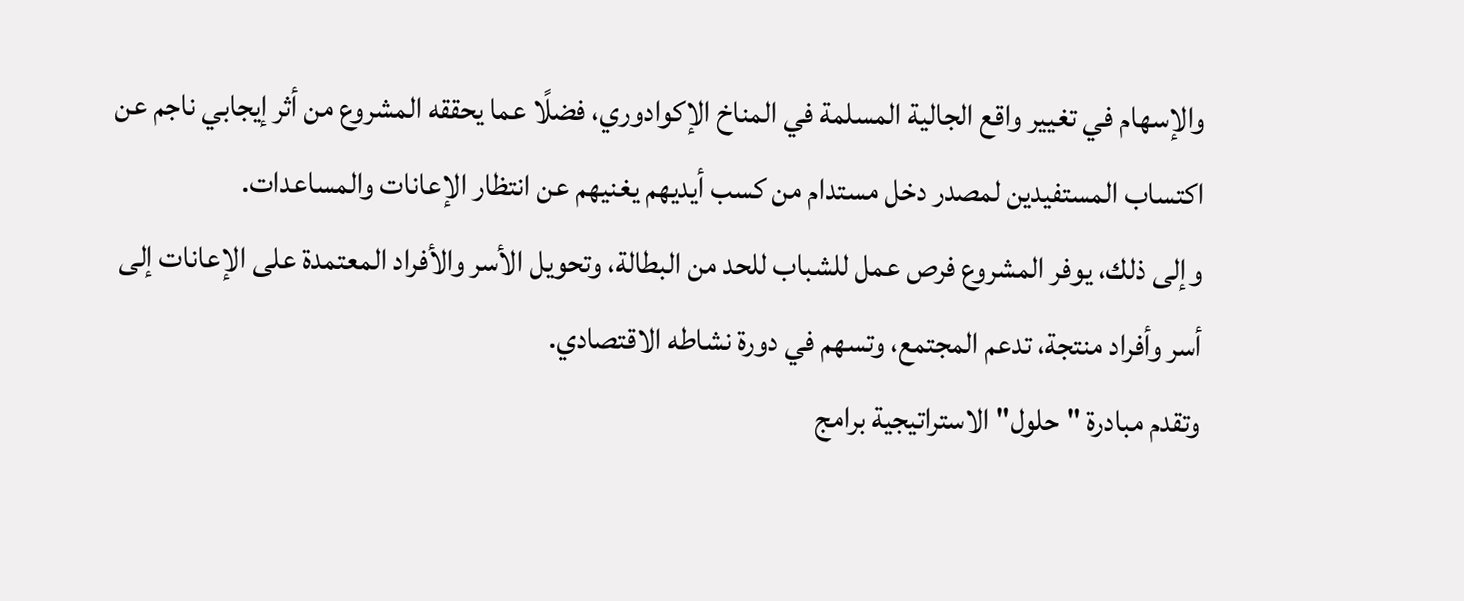والإسهام في تغيير واقع الجالية المسلمة في المناخ الإكوادوري، فضلًا عما يحققه المشروع من أثر إيجابي ناجم عن اكتساب المستفيدين لمصدر دخل مستدام من كسب أيديهم يغنيهم عن انتظار الإعانات والمساعدات.
وإلى ذلك، يوفر المشروع فرص عمل للشباب للحد من البطالة، وتحويل الأسر والأفراد المعتمدة على الإعانات إلى أسر وأفراد منتجة، تدعم المجتمع، وتسهم في دورة نشاطه الاقتصادي.
وتقدم مبادرة "حلول" الاستراتيجية برامج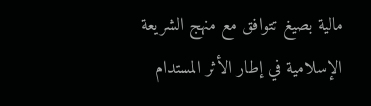مالية بصيغ تتوافق مع منهج الشريعة الإسلامية في إطار الأثر المستدام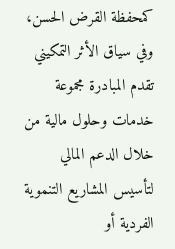كمحفظة القرض الحسن، وفي سياق الأثر التمكيني تقدم المبادرة مجموعة خدمات وحلول مالية من خلال الدعم المالي لتأسيس المشاريع التنموية الفردية أو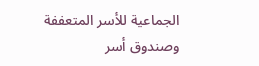الجماعية للأسر المتعففة وصندوق أسر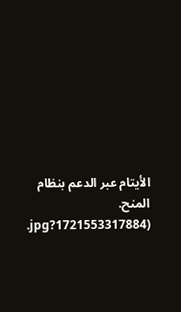الأيتام عبر الدعم بنظام المنح.
.jpg?1721553317884)